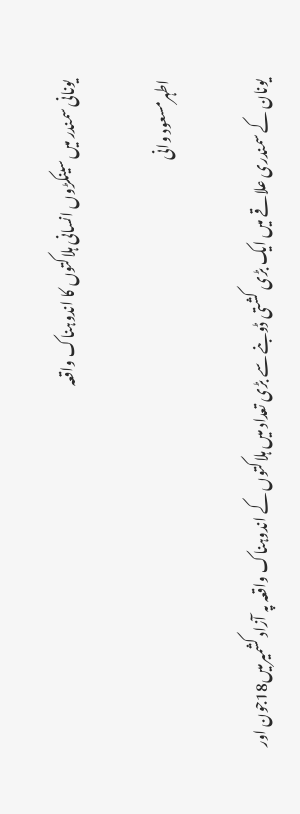یونانی سمندر میں سینکڑوں انسانی ہلاکتوں کا اندوہناک واقعہ

اطہرمسعود وانی

یونان کے سمندری علاقے میں ایک بڑی کشتی ڈوبنے سے بڑی تعداد میں ہلاکتوں کے اندوہناک واقعہ پہ آزاد کشمیرمیں18جون اور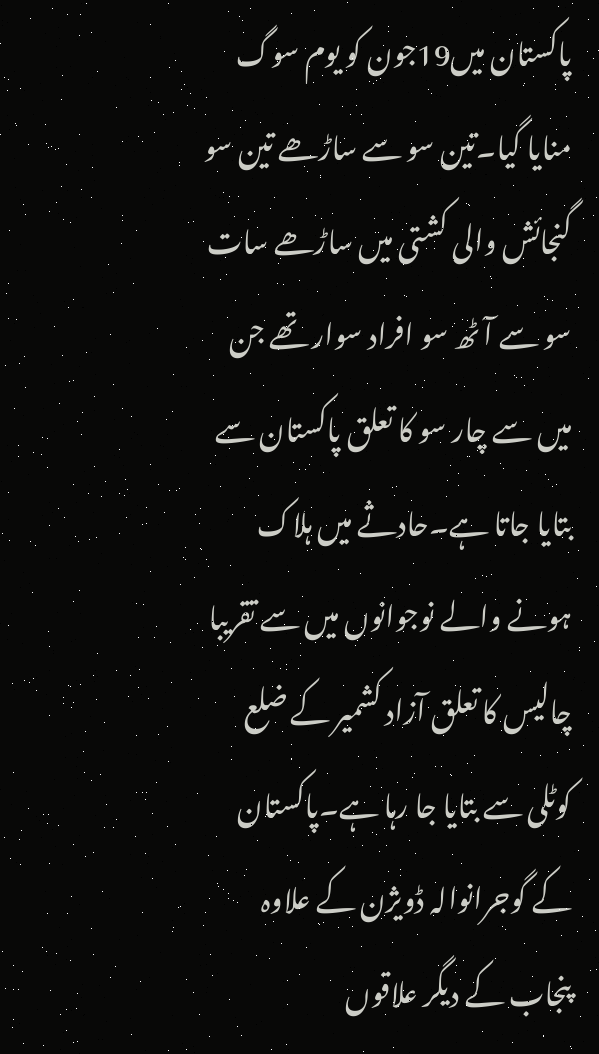پاکستان میں19جون کو یوم سوگ منایا گیا۔تین سو سے ساڑھے تین سو گنجائش والی کشتی میں ساڑھے سات سو سے آٹھ سو افراد سوار تھے جن میں سے چار سو کا تعلق پاکستان سے بتایا جاتا ہے۔حادثے میں ہلاک ہونے والے نوجوانوں میں سے تقریبا چالیس کا تعلق آزاد کشمیر کے ضلع کوٹلی سے بتایا جا رہا ہے۔پاکستان کے گوجرانوالہ ڈویژن کے علاوہ پنجاب کے دیگر علاقوں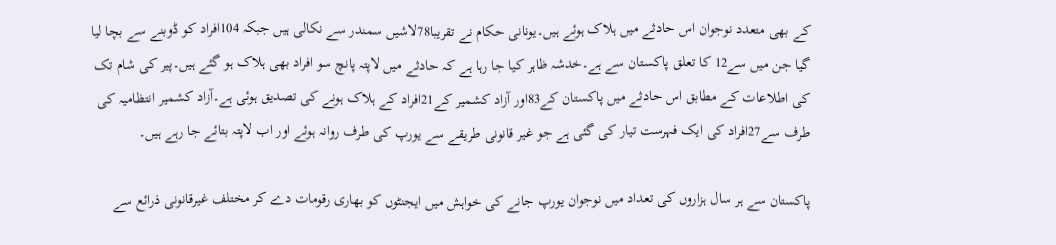کے بھی متعدد نوجوان اس حادثے میں ہلاک ہوئے ہیں۔یونانی حکام نے تقریبا78لاشیں سمندر سے نکالی ہیں جبکہ 104افراد کو ڈوبنے سے بچا لیا گیا جن میں سے12 کا تعلق پاکستان سے ہے۔خدشہ ظاہر کیا جا رہا ہے کہ حادثے میں لاپتہ پانچ سو افراد بھی ہلاک ہو گئے ہیں۔پیر کی شام تک کی اطلاعات کے مطابق اس حادثے میں پاکستان کے83اور آزاد کشمیر کے21افراد کے ہلاک ہونے کی تصدیق ہوئی ہے۔آزاد کشمیر انتظامیہ کی طرف سے27افراد کی ایک فہرست تیار کی گئی ہے جو غیر قانونی طریقے سے یورپ کی طرف روانہ ہوئے اور اب لاپتہ بتائے جا رہے ہیں۔

پاکستان سے ہر سال ہزاروں کی تعداد میں نوجوان یورپ جانے کی خواہش میں ایجنٹوں کو بھاری رقومات دے کر مختلف غیرقانونی ذرائع سے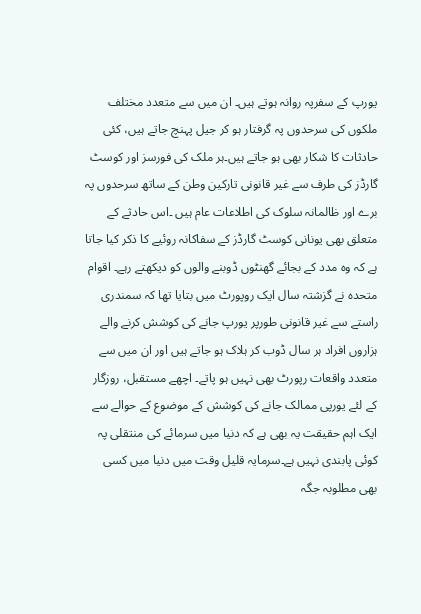یورپ کے سفرپہ روانہ ہوتے ہیں۔ ان میں سے متعدد مختلف ملکوں کی سرحدوں پہ گرفتار ہو کر جیل پہنچ جاتے ہیں، کئی حادثات کا شکار بھی ہو جاتے ہیں۔ہر ملک کی فورسز اور کوسٹ گارڈز کی طرف سے غیر قانونی تارکین وطن کے ساتھ سرحدوں پہ برے اور ظالمانہ سلوک کی اطلاعات عام ہیں ۔اس حادثے کے متعلق بھی یونانی کوسٹ گارڈز کے سفاکانہ روئیے کا ذکر کیا جاتا ہے کہ وہ مدد کے بجائے گھنٹوں ڈوبنے والوں کو دیکھتے رہے۔ اقوام متحدہ نے گزشتہ سال ایک روپورٹ میں بتایا تھا کہ سمندری راستے سے غیر قانونی طورپر یورپ جانے کی کوشش کرنے والے ہزاروں افراد ہر سال ڈوب کر ہلاک ہو جاتے ہیں اور ان میں سے متعدد واقعات رپورٹ بھی نہیں ہو پاتے۔ اچھے مستقبل، روزگار کے لئے یورپی ممالک جانے کی کوشش کے موضوع کے حوالے سے ایک اہم حقیقت یہ بھی ہے کہ دنیا میں سرمائے کی منتقلی پہ کوئی پابندی نہیں ہے۔سرمایہ قلیل وقت میں دنیا میں کسی بھی مطلوبہ جگہ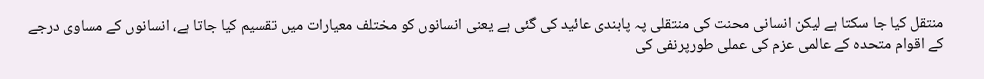منتقل کیا جا سکتا ہے لیکن انسانی محنت کی منتقلی پہ پابندی عائید کی گئی ہے یعنی انسانوں کو مختلف معیارات میں تقسیم کیا جاتا ہے، انسانوں کے مساوی درجے کے اقوام متحدہ کے عالمی عزم کی عملی طورپرنفی کی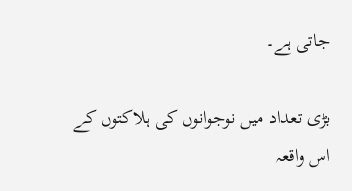جاتی ہے۔

بڑی تعداد میں نوجوانوں کی ہلاکتوں کے اس واقعہ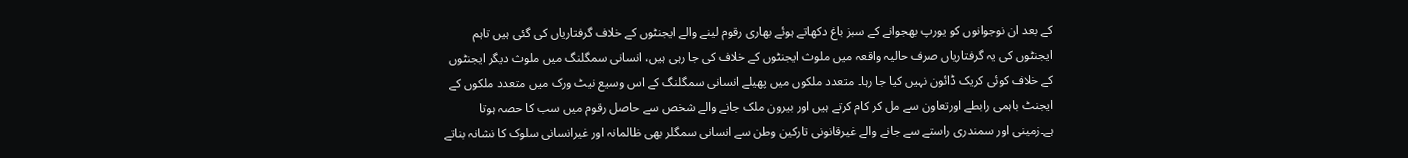کے بعد ان نوجوانوں کو یورپ بھجوانے کے سبز باغ دکھاتے ہوئے بھاری رقوم لینے والے ایجنٹوں کے خلاف گرفتاریاں کی گئی ہیں تاہم ایجنٹوں کی یہ گرفتاریاں صرف حالیہ واقعہ میں ملوث ایجنٹوں کے خلاف کی جا رہی ہیں، انسانی سمگلنگ میں ملوث دیگر ایجنٹوں کے خلاف کوئی کریک ڈائون نہیں کیا جا رہا۔ متعدد ملکوں میں پھیلے انسانی سمگلنگ کے اس وسیع نیٹ ورک میں متعدد ملکوں کے ایجنٹ باہمی رابطے اورتعاون سے مل کر کام کرتے ہیں اور بیرون ملک جانے والے شخص سے حاصل رقوم میں سب کا حصہ ہوتا ہے۔زمینی اور سمندری راستے سے جانے والے غیرقانونی تارکین وطن سے انسانی سمگلر بھی ظالمانہ اور غیرانسانی سلوک کا نشانہ بناتے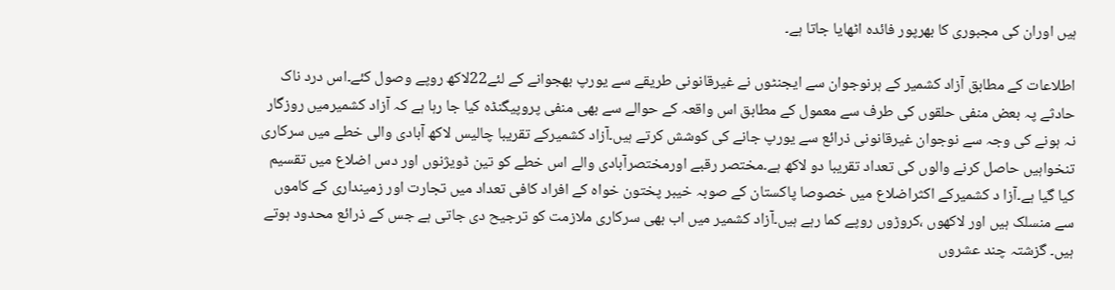ہیں اوران کی مجبوری کا بھرپور فائدہ اٹھایا جاتا ہے۔

اطلاعات کے مطابق آزاد کشمیر کے ہرنوجوان سے ایجنٹوں نے غیرقانونی طریقے سے یورپ بھجوانے کے لئے22لاکھ روپے وصول کئے۔اس درد ناک حادثے پہ بعض منفی حلقوں کی طرف سے معمول کے مطابق اس واقعہ کے حوالے سے بھی منفی پروپیگنڈہ کیا جا رہا ہے کہ آزاد کشمیرمیں روزگار نہ ہونے کی وجہ سے نوجوان غیرقانونی ذرائع سے یورپ جانے کی کوشش کرتے ہیں۔آزاد کشمیرکے تقریبا چالیس لاکھ آبادی والی خطے میں سرکاری تنخواہیں حاصل کرنے والوں کی تعداد تقریبا دو لاکھ ہے۔مختصر رقبے اورمختصرآبادی والے اس خطے کو تین ڈویژنوں اور دس اضلاع میں تقسیم کیا گیا ہے۔آزا د کشمیرکے اکثراضلاع میں خصوصا پاکستان کے صوبہ خیبر پختون خواہ کے افراد کافی تعداد میں تجارت اور زمینداری کے کاموں سے منسلک ہیں اور لاکھوں ،کروڑوں روپے کما رہے ہیں۔آزاد کشمیر میں اب بھی سرکاری ملازمت کو ترجیح دی جاتی ہے جس کے ذرائع محدود ہوتے ہیں۔ گزشتہ چند عشروں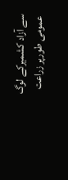سے آزاد کشمیرکے لوگ عمومی طورپر زراعت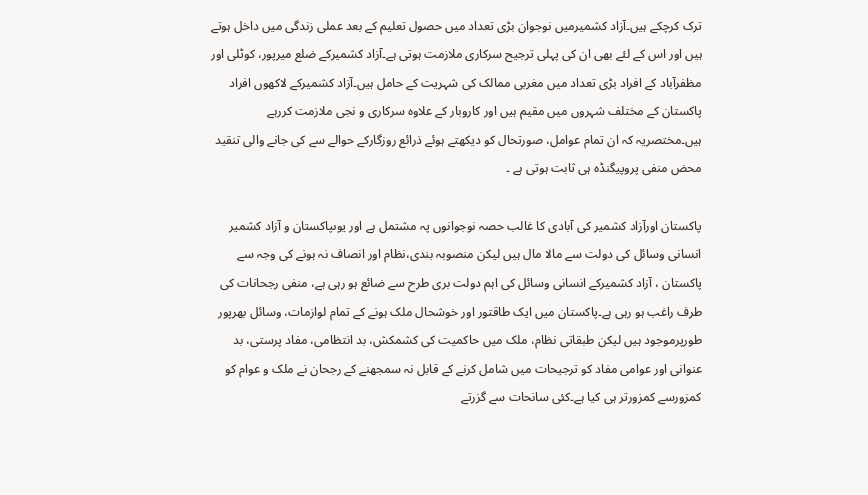ترک کرچکے ہیں۔آزاد کشمیرمیں نوجوان بڑی تعداد میں حصول تعلیم کے بعد عملی زندگی میں داخل ہوتے ہیں اور اس کے لئے بھی ان کی پہلی ترجیح سرکاری ملازمت ہوتی ہے۔آزاد کشمیرکے ضلع میرپور، کوٹلی اور مظفرآباد کے افراد بڑی تعداد میں مغربی ممالک کی شہریت کے حامل ہیں۔آزاد کشمیرکے لاکھوں افراد پاکستان کے مختلف شہروں میں مقیم ہیں اور کاروبار کے علاوہ سرکاری و نجی ملازمت کررہے ہیں۔مختصریہ کہ ان تمام عوامل، صورتحال کو دیکھتے ہوئے ذرائع روزگارکے حوالے سے کی جانے والی تنقید محض منفی پروپیگنڈہ ہی ثابت ہوتی ہے ۔

پاکستان اورآزاد کشمیر کی آبادی کا غالب حصہ نوجوانوں پہ مشتمل ہے اور یوںپاکستان و آزاد کشمیر انسانی وسائل کی دولت سے مالا مال ہیں لیکن منصوبہ بندی،نظام اور انصاف نہ ہونے کی وجہ سے پاکستان ، آزاد کشمیرکے انسانی وسائل کی اہم دولت بری طرح سے ضائع ہو رہی ہے، منفی رجحانات کی طرف راغب ہو رہی ہے۔پاکستان میں ایک طاقتور اور خوشحال ملک ہونے کے تمام لوازمات، وسائل بھرپور طورپرموجود ہیں لیکن طبقاتی نظام، ملک میں حاکمیت کی کشمکش، بد انتظامی، مفاد پرستی، بد عنوانی اور عوامی مفاد کو ترجیحات میں شامل کرنے کے قابل نہ سمجھنے کے رجحان نے ملک و عوام کو کمزورسے کمزورتر ہی کیا ہے۔کئی سانحات سے گزرتے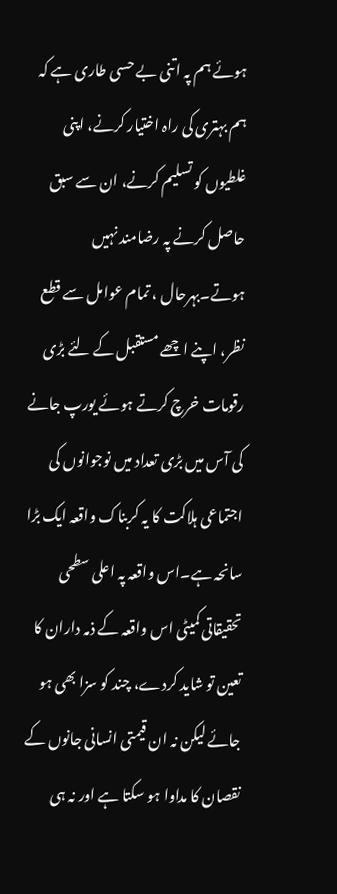ہوئے ہم پہ اتنی بے حسی طاری ہے کہ ہم بہتری کی راہ اختیار کرنے، اپنی غلطیوں کو تسلیم کرنے، ان سے سبق حاصل کرنے پہ رضامند نہیں ہوتے۔بہرحال ، تمام عوامل سے قطع نظر، اپنے اچھے مستقبل کے لئے بڑی رقومات خرچ کرتے ہوئے یورپ جانے کی آس میں بڑی تعداد میں نوجوانوں کی اجتماعی ہلاکت کا یہ کربناک واقعہ ایک بڑا سانحہ ہے۔اس واقعہ پہ اعلی سطحی تحقیقاتی کمیٹی اس واقعہ کے ذمہ داران کا تعین تو شاید کردے، چند کو سزا بھی ہو جائے لیکن نہ ان قیمتی انسانی جانوں کے نقصان کا مداوا ہو سکتا ہے اور نہ ہی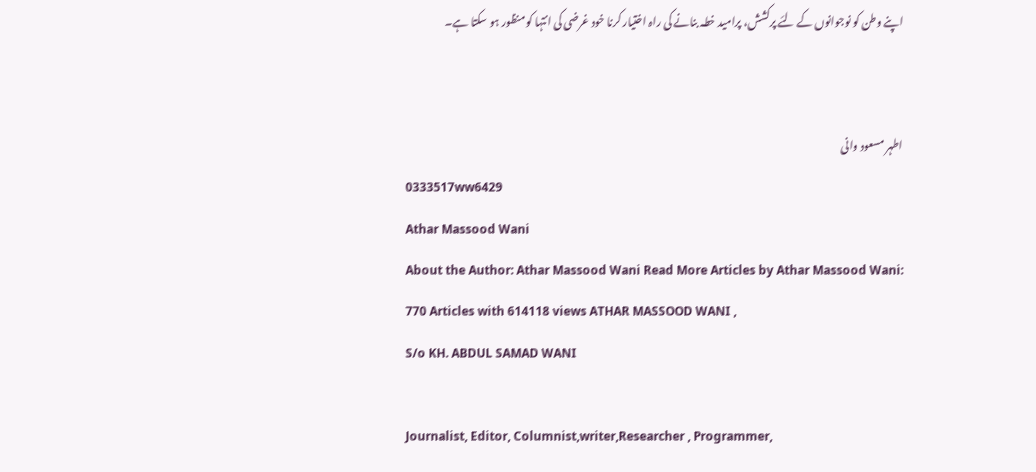اپنے وطن کو نوجوانوں کے لئے پرکشش، پرامید خطہ بنانے کی راہ اختیار کرنا خود غرضی کی انتہا کو منظور ہو سکتا ہے۔


اطہر مسعود وانی
0333517ww6429
Athar Massood Wani
About the Author: Athar Massood Wani Read More Articles by Athar Massood Wani: 770 Articles with 614118 views ATHAR MASSOOD WANI ,
S/o KH. ABDUL SAMAD WANI

Journalist, Editor, Columnist,writer,Researcher , Programmer,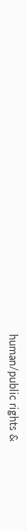human/public rights &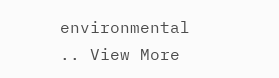environmental
.. View More